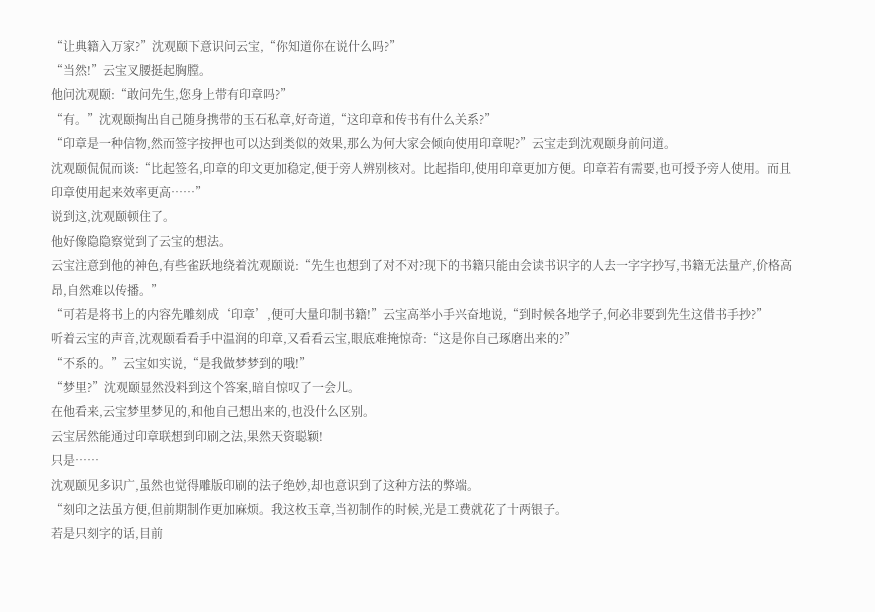“让典籍入万家?”沈观颐下意识问云宝,“你知道你在说什么吗?”
“当然!”云宝叉腰挺起胸膛。
他问沈观颐:“敢问先生,您身上带有印章吗?”
“有。”沈观颐掏出自己随身携带的玉石私章,好奇道,“这印章和传书有什么关系?”
“印章是一种信物,然而签字按押也可以达到类似的效果,那么为何大家会倾向使用印章呢?”云宝走到沈观颐身前问道。
沈观颐侃侃而谈:“比起签名,印章的印文更加稳定,便于旁人辨别核对。比起指印,使用印章更加方便。印章若有需要,也可授予旁人使用。而且印章使用起来效率更高……”
说到这,沈观颐顿住了。
他好像隐隐察觉到了云宝的想法。
云宝注意到他的神色,有些雀跃地绕着沈观颐说:“先生也想到了对不对?现下的书籍只能由会读书识字的人去一字字抄写,书籍无法量产,价格高昂,自然难以传播。”
“可若是将书上的内容先雕刻成‘印章’,便可大量印制书籍!”云宝高举小手兴奋地说,“到时候各地学子,何必非要到先生这借书手抄?”
听着云宝的声音,沈观颐看看手中温润的印章,又看看云宝,眼底难掩惊奇:“这是你自己琢磨出来的?”
“不系的。”云宝如实说,“是我做梦梦到的哦!”
“梦里?”沈观颐显然没料到这个答案,暗自惊叹了一会儿。
在他看来,云宝梦里梦见的,和他自己想出来的,也没什么区别。
云宝居然能通过印章联想到印刷之法,果然天资聪颖!
只是……
沈观颐见多识广,虽然也觉得雕版印刷的法子绝妙,却也意识到了这种方法的弊端。
“刻印之法虽方便,但前期制作更加麻烦。我这枚玉章,当初制作的时候,光是工费就花了十两银子。
若是只刻字的话,目前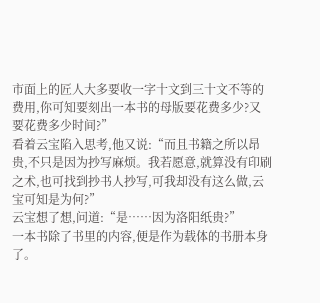市面上的匠人大多要收一字十文到三十文不等的费用,你可知要刻出一本书的母版要花费多少?又要花费多少时间?”
看着云宝陷入思考,他又说:“而且书籍之所以昂贵,不只是因为抄写麻烦。我若愿意,就算没有印刷之术,也可找到抄书人抄写,可我却没有这么做,云宝可知是为何?”
云宝想了想,问道:“是……因为洛阳纸贵?”
一本书除了书里的内容,便是作为载体的书册本身了。